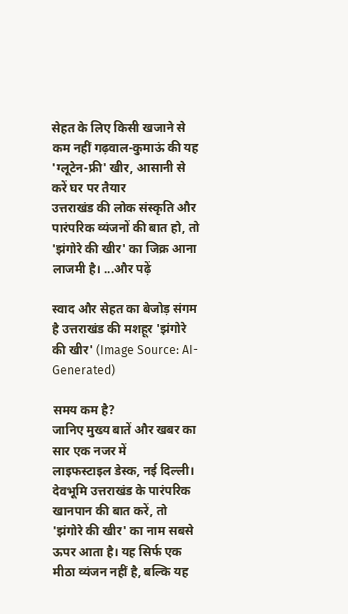सेहत के लिए किसी खजाने से कम नहीं गढ़वाल-कुमाऊं की यह 'ग्लूटेन-फ्री' खीर, आसानी से करें घर पर तैयार
उत्तराखंड की लोक संस्कृति और पारंपरिक व्यंजनों की बात हो, तो 'झंगोरे की खीर' का जिक्र आना लाजमी है। ...और पढ़ें

स्वाद और सेहत का बेजोड़ संगम है उत्तराखंड की मशहूर 'झंगोरे की खीर' (Image Source: AI-Generated)

समय कम है?
जानिए मुख्य बातें और खबर का सार एक नजर में
लाइफस्टाइल डेस्क, नई दिल्ली। देवभूमि उत्तराखंड के पारंपरिक खानपान की बात करें, तो 'झंगोरे की खीर' का नाम सबसे ऊपर आता है। यह सिर्फ एक मीठा व्यंजन नहीं है, बल्कि यह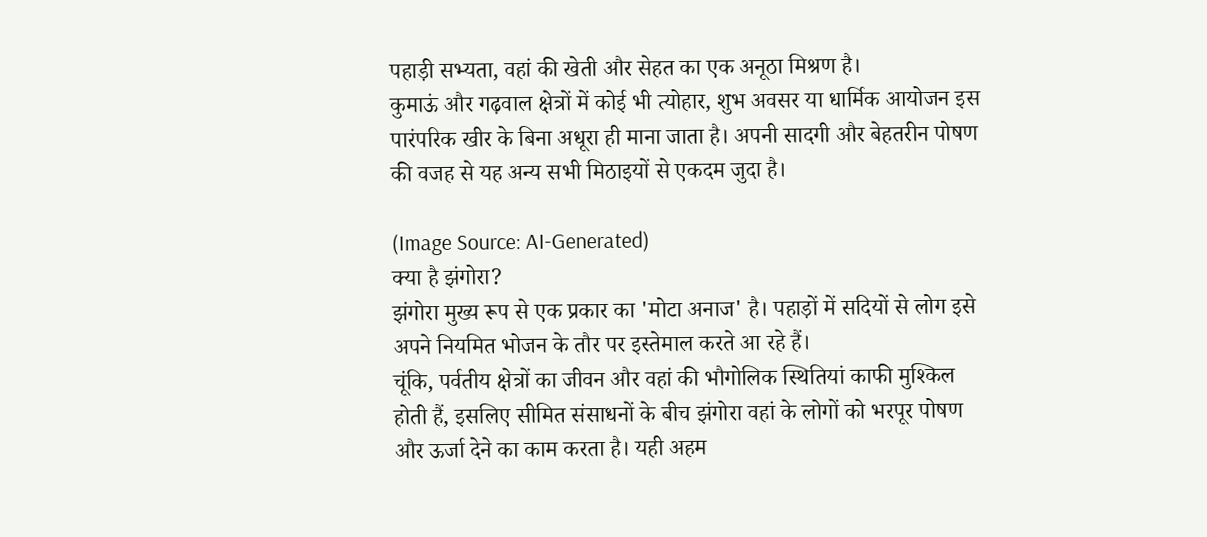पहाड़ी सभ्यता, वहां की खेती और सेहत का एक अनूठा मिश्रण है।
कुमाऊं और गढ़वाल क्षेत्रों में कोई भी त्योहार, शुभ अवसर या धार्मिक आयोजन इस पारंपरिक खीर के बिना अधूरा ही माना जाता है। अपनी सादगी और बेहतरीन पोषण की वजह से यह अन्य सभी मिठाइयों से एकदम जुदा है।

(Image Source: AI-Generated)
क्या है झंगोरा?
झंगोरा मुख्य रूप से एक प्रकार का 'मोटा अनाज' है। पहाड़ों में सदियों से लोग इसे अपने नियमित भोजन के तौर पर इस्तेमाल करते आ रहे हैं।
चूंकि, पर्वतीय क्षेत्रों का जीवन और वहां की भौगोलिक स्थितियां काफी मुश्किल होती हैं, इसलिए सीमित संसाधनों के बीच झंगोरा वहां के लोगों को भरपूर पोषण और ऊर्जा देने का काम करता है। यही अहम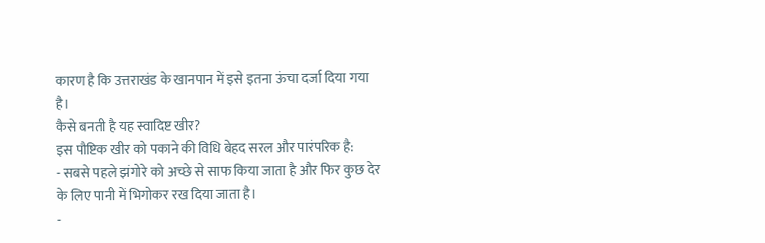कारण है कि उत्तराखंड के खानपान में इसे इतना ऊंचा दर्जा दिया गया है।
कैसे बनती है यह स्वादिष्ट खीर?
इस पौष्टिक खीर को पकाने की विधि बेहद सरल और पारंपरिक है:
- सबसे पहले झंगोरे को अच्छे से साफ किया जाता है और फिर कुछ देर के लिए पानी में भिगोकर रख दिया जाता है।
-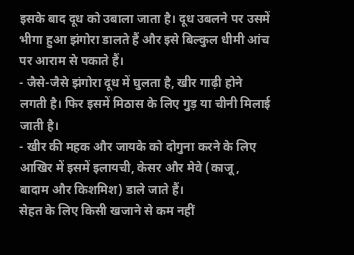इसके बाद दूध को उबाला जाता है। दूध उबलने पर उसमें भीगा हुआ झंगोरा डालते हैं और इसे बिल्कुल धीमी आंच पर आराम से पकाते हैं।
- जैसे-जैसे झंगोरा दूध में घुलता है, खीर गाढ़ी होने लगती है। फिर इसमें मिठास के लिए गुड़ या चीनी मिलाई जाती है।
- खीर की महक और जायके को दोगुना करने के लिए आखिर में इसमें इलायची, केसर और मेवे (काजू, बादाम और किशमिश) डाले जाते हैं।
सेहत के लिए किसी खजाने से कम नहीं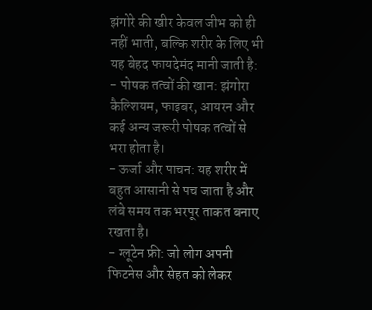झंगोरे की खीर केवल जीभ को ही नहीं भाती, बल्कि शरीर के लिए भी यह बेहद फायदेमंद मानी जाती है:
- पोषक तत्वों की खान: झंगोरा कैल्शियम, फाइबर, आयरन और कई अन्य जरूरी पोषक तत्वों से भरा होता है।
- ऊर्जा और पाचन: यह शरीर में बहुत आसानी से पच जाता है और लंबे समय तक भरपूर ताकत बनाए रखता है।
- ग्लूटेन फ्री: जो लोग अपनी फिटनेस और सेहत को लेकर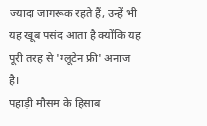ज्यादा जागरूक रहते हैं, उन्हें भी यह खूब पसंद आता है क्योंकि यह पूरी तरह से 'ग्लूटेन फ्री' अनाज है।
पहाड़ी मौसम के हिसाब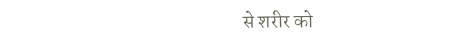से शरीर को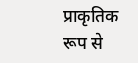प्राकृतिक रूप से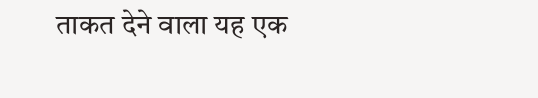ताकत देने वाला यह एक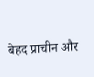बेहद प्राचीन और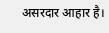असरदार आहार है।